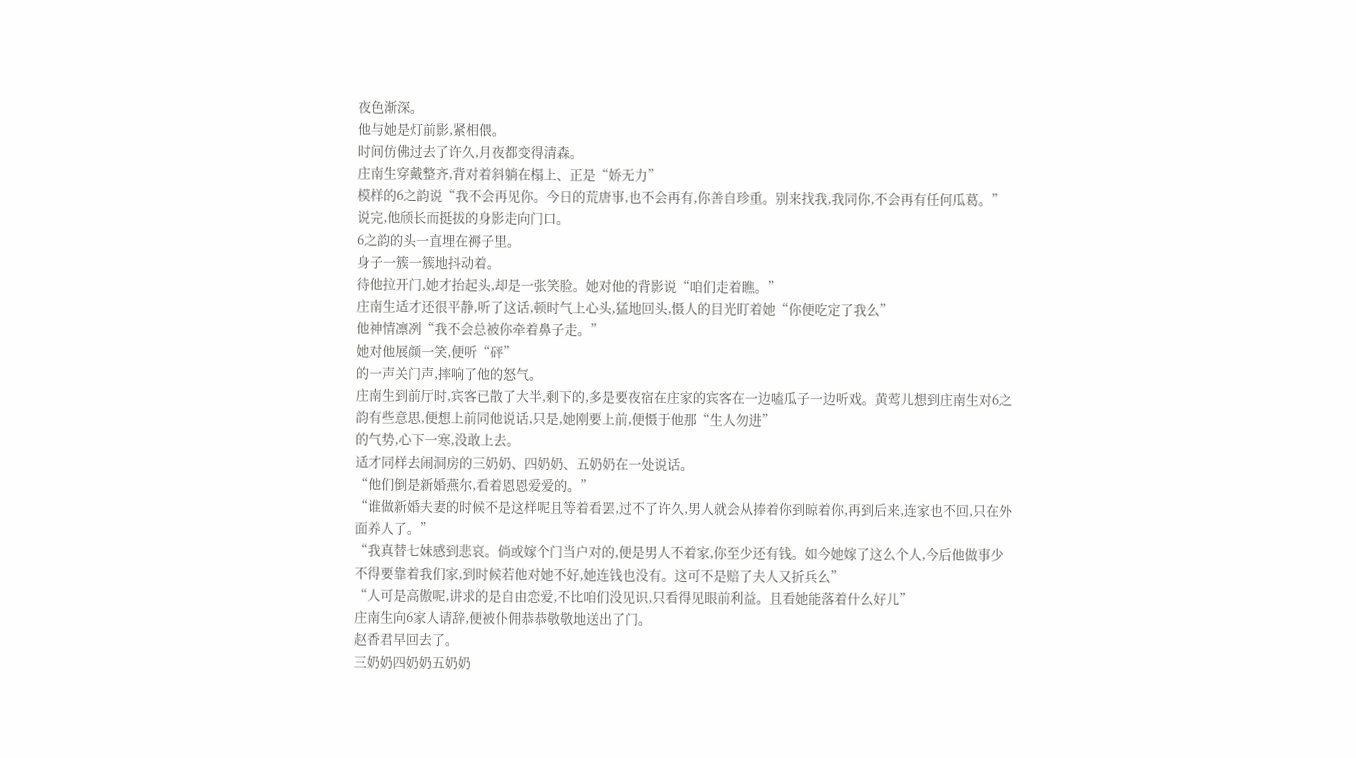夜色渐深。
他与她是灯前影,紧相偎。
时间仿佛过去了许久,月夜都变得清森。
庄南生穿戴整齐,背对着斜躺在榻上、正是“娇无力”
模样的6之韵说“我不会再见你。今日的荒唐事,也不会再有,你善自珍重。别来找我,我同你,不会再有任何瓜葛。”
说完,他颀长而挺拔的身影走向门口。
6之韵的头一直埋在褥子里。
身子一簇一簇地抖动着。
待他拉开门,她才抬起头,却是一张笑脸。她对他的背影说“咱们走着瞧。”
庄南生适才还很平静,听了这话,顿时气上心头,猛地回头,慑人的目光盯着她“你便吃定了我么”
他神情凛冽“我不会总被你牵着鼻子走。”
她对他展颜一笑,便听“砰”
的一声关门声,摔响了他的怒气。
庄南生到前厅时,宾客已散了大半,剩下的,多是要夜宿在庄家的宾客在一边嗑瓜子一边听戏。黄莺儿想到庄南生对6之韵有些意思,便想上前同他说话,只是,她刚要上前,便慑于他那“生人勿进”
的气势,心下一寒,没敢上去。
适才同样去闹洞房的三奶奶、四奶奶、五奶奶在一处说话。
“他们倒是新婚燕尔,看着恩恩爱爱的。”
“谁做新婚夫妻的时候不是这样呢且等着看罢,过不了许久,男人就会从捧着你到晾着你,再到后来,连家也不回,只在外面养人了。”
“我真替七妹感到悲哀。倘或嫁个门当户对的,便是男人不着家,你至少还有钱。如今她嫁了这么个人,今后他做事少不得要靠着我们家,到时候若他对她不好,她连钱也没有。这可不是赔了夫人又折兵么”
“人可是高傲呢,讲求的是自由恋爱,不比咱们没见识,只看得见眼前利益。且看她能落着什么好儿”
庄南生向6家人请辞,便被仆佣恭恭敬敬地送出了门。
赵香君早回去了。
三奶奶四奶奶五奶奶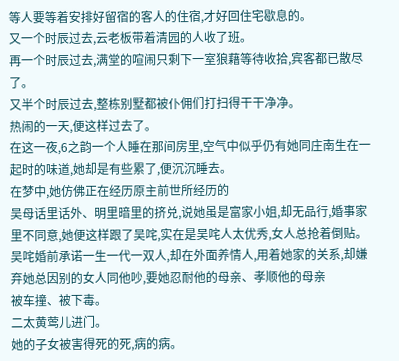等人要等着安排好留宿的客人的住宿,才好回住宅歇息的。
又一个时辰过去,云老板带着清园的人收了班。
再一个时辰过去,满堂的喧闹只剩下一室狼藉等待收拾,宾客都已散尽了。
又半个时辰过去,整栋别墅都被仆佣们打扫得干干净净。
热闹的一天,便这样过去了。
在这一夜,6之韵一个人睡在那间房里,空气中似乎仍有她同庄南生在一起时的味道,她却是有些累了,便沉沉睡去。
在梦中,她仿佛正在经历原主前世所经历的
吴母话里话外、明里暗里的挤兑,说她虽是富家小姐,却无品行,婚事家里不同意,她便这样跟了吴咤,实在是吴咤人太优秀,女人总抢着倒贴。
吴咤婚前承诺一生一代一双人,却在外面养情人,用着她家的关系,却嫌弃她总因别的女人同他吵,要她忍耐他的母亲、孝顺他的母亲
被车撞、被下毒。
二太黄莺儿进门。
她的子女被害得死的死,病的病。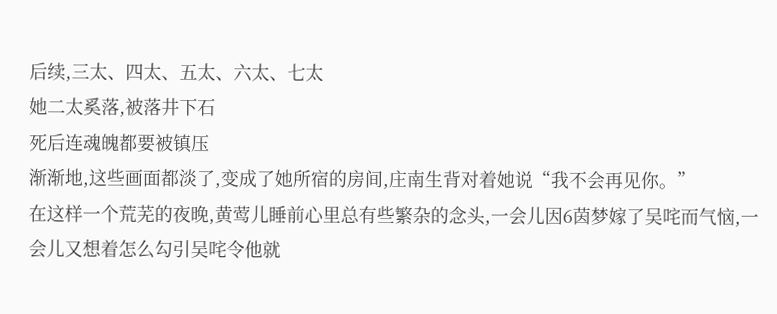后续,三太、四太、五太、六太、七太
她二太奚落,被落井下石
死后连魂魄都要被镇压
渐渐地,这些画面都淡了,变成了她所宿的房间,庄南生背对着她说“我不会再见你。”
在这样一个荒芜的夜晚,黄莺儿睡前心里总有些繁杂的念头,一会儿因6茵梦嫁了吴咤而气恼,一会儿又想着怎么勾引吴咤令他就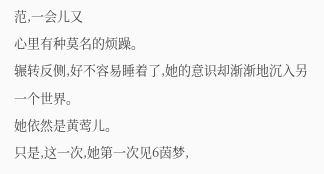范,一会儿又
心里有种莫名的烦躁。
辗转反侧,好不容易睡着了,她的意识却渐渐地沉入另一个世界。
她依然是黄莺儿。
只是,这一次,她第一次见6茵梦,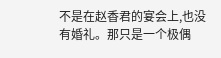不是在赵香君的宴会上,也没有婚礼。那只是一个极偶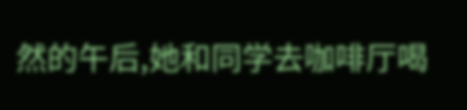然的午后,她和同学去咖啡厅喝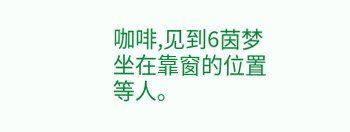咖啡,见到6茵梦坐在靠窗的位置等人。